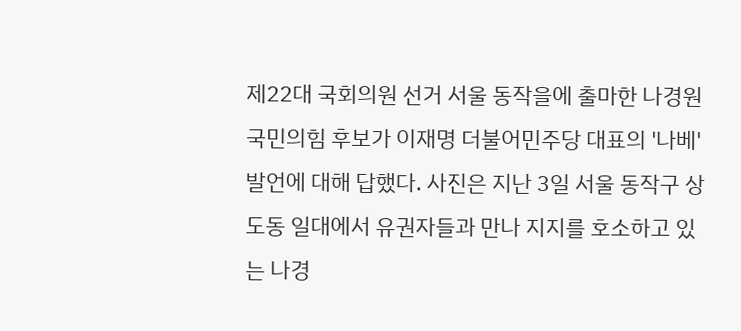제22대 국회의원 선거 서울 동작을에 출마한 나경원 국민의힘 후보가 이재명 더불어민주당 대표의 '나베' 발언에 대해 답했다. 사진은 지난 3일 서울 동작구 상도동 일대에서 유권자들과 만나 지지를 호소하고 있는 나경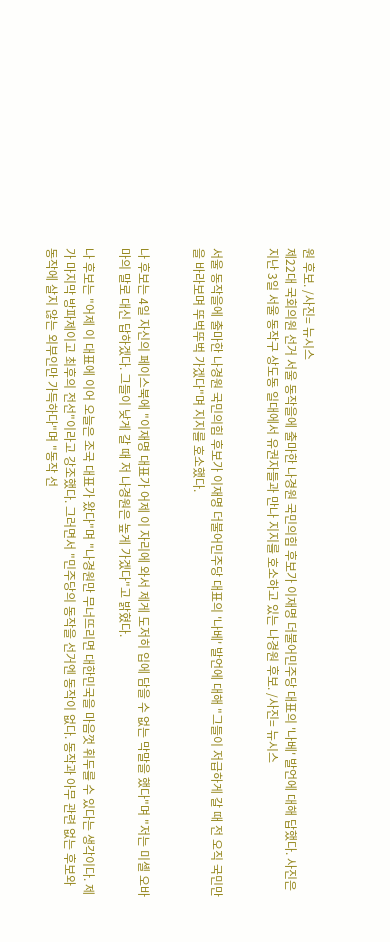원 후보. /사진= 뉴시스
제22대 국회의원 선거 서울 동작을에 출마한 나경원 국민의힘 후보가 이재명 더불어민주당 대표의 '나베' 발언에 대해 답했다. 사진은 지난 3일 서울 동작구 상도동 일대에서 유권자들과 만나 지지를 호소하고 있는 나경원 후보. /사진= 뉴시스


서울 동작을에 출마한 나경원 국민의힘 후보가 이재명 더불어민주당 대표의 '나베' 발언에 대해 "그들이 저급하게 갈 때 전 오직 국민만을 바라보며 뚜벅뚜벅 가겠다"며 지지를 호소했다.


나 후보는 4일 자신의 페이스북에 "이재명 대표가 어제 이 자리에 와서 제게 도저히 입에 담을 수 없는 막말을 했다"며 "저는 미셸 오바마의 말로 대신 답하겠다. 그들이 낮게 갈 때 저 나경원은 높게 가겠다"고 밝혔다.

나 후보는 "어제 이 대표에 이어 오늘은 조국 대표가 왔다"며 "나경원만 무너뜨리면 대한민국을 마음껏 휘두를 수 있다는 생각이다. 제가 마지막 방파제이고 최후의 전선"이라고 강조했다. 그러면서 "민주당의 동작을 선거엔 동작이 없다. 동작과 아무 관련 없는 후보와 동작에 살지 않는 외부인만 가득하다"며 "동작 선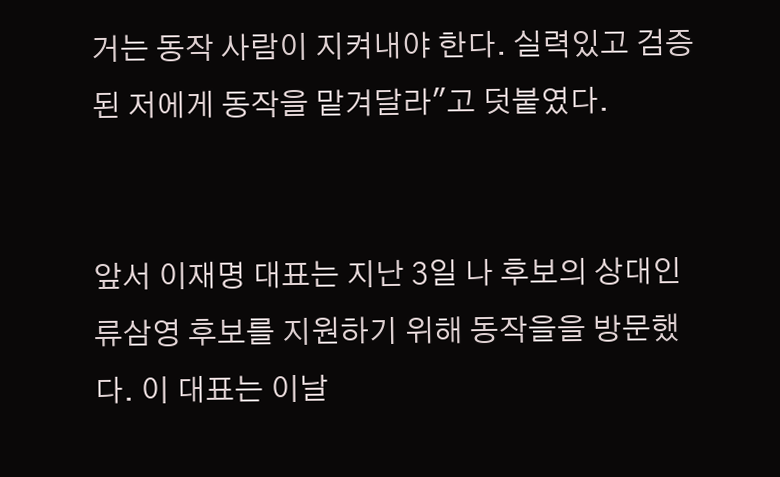거는 동작 사람이 지켜내야 한다. 실력있고 검증된 저에게 동작을 맡겨달라"고 덧붙였다.


앞서 이재명 대표는 지난 3일 나 후보의 상대인 류삼영 후보를 지원하기 위해 동작을을 방문했다. 이 대표는 이날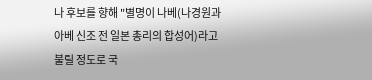나 후보를 향해 "별명이 나베(나경원과 아베 신조 전 일본 총리의 합성어)라고 불릴 정도로 국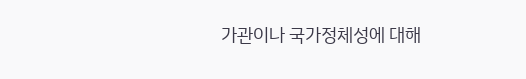가관이나 국가정체성에 대해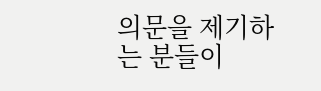의문을 제기하는 분들이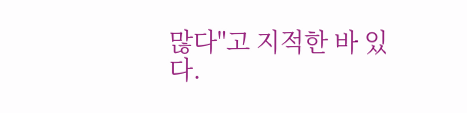많다"고 지적한 바 있다.